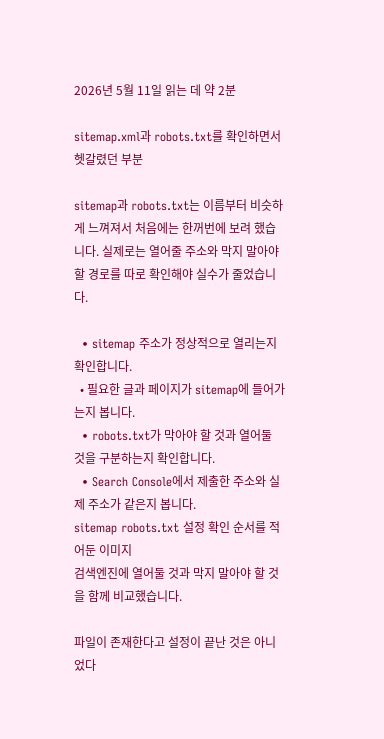2026년 5월 11일 읽는 데 약 2분

sitemap.xml과 robots.txt를 확인하면서 헷갈렸던 부분

sitemap과 robots.txt는 이름부터 비슷하게 느껴져서 처음에는 한꺼번에 보려 했습니다. 실제로는 열어줄 주소와 막지 말아야 할 경로를 따로 확인해야 실수가 줄었습니다.

  • sitemap 주소가 정상적으로 열리는지 확인합니다.
  • 필요한 글과 페이지가 sitemap에 들어가는지 봅니다.
  • robots.txt가 막아야 할 것과 열어둘 것을 구분하는지 확인합니다.
  • Search Console에서 제출한 주소와 실제 주소가 같은지 봅니다.
sitemap robots.txt 설정 확인 순서를 적어둔 이미지
검색엔진에 열어둘 것과 막지 말아야 할 것을 함께 비교했습니다.

파일이 존재한다고 설정이 끝난 것은 아니었다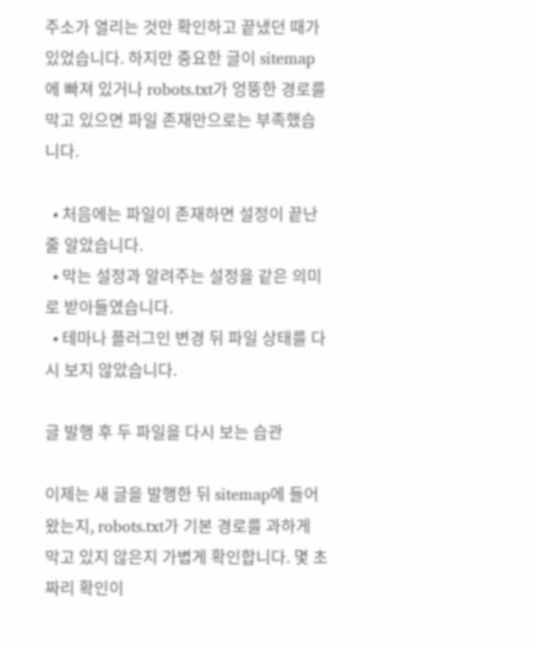주소가 열리는 것만 확인하고 끝냈던 때가 있었습니다. 하지만 중요한 글이 sitemap에 빠져 있거나 robots.txt가 엉뚱한 경로를 막고 있으면 파일 존재만으로는 부족했습니다.

  • 처음에는 파일이 존재하면 설정이 끝난 줄 알았습니다.
  • 막는 설정과 알려주는 설정을 같은 의미로 받아들였습니다.
  • 테마나 플러그인 변경 뒤 파일 상태를 다시 보지 않았습니다.

글 발행 후 두 파일을 다시 보는 습관

이제는 새 글을 발행한 뒤 sitemap에 들어왔는지, robots.txt가 기본 경로를 과하게 막고 있지 않은지 가볍게 확인합니다. 몇 초짜리 확인이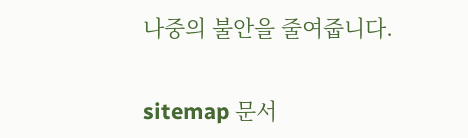나중의 불안을 줄여줍니다.

sitemap 문서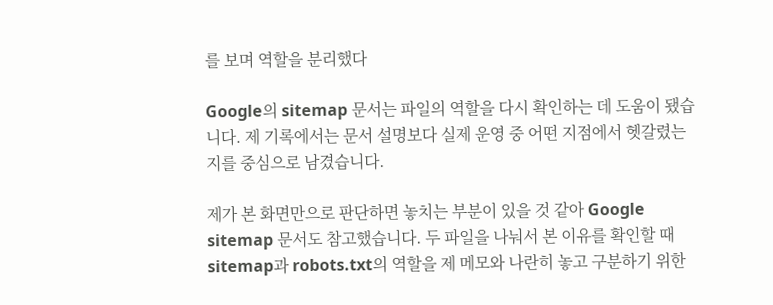를 보며 역할을 분리했다

Google의 sitemap 문서는 파일의 역할을 다시 확인하는 데 도움이 됐습니다. 제 기록에서는 문서 설명보다 실제 운영 중 어떤 지점에서 헷갈렸는지를 중심으로 남겼습니다.

제가 본 화면만으로 판단하면 놓치는 부분이 있을 것 같아 Google sitemap 문서도 참고했습니다. 두 파일을 나눠서 본 이유를 확인할 때 sitemap과 robots.txt의 역할을 제 메모와 나란히 놓고 구분하기 위한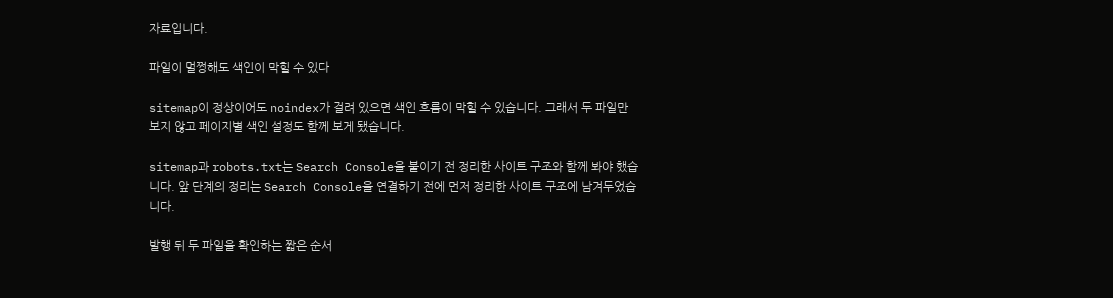자료입니다.

파일이 멀쩡해도 색인이 막힐 수 있다

sitemap이 정상이어도 noindex가 걸려 있으면 색인 흐름이 막힐 수 있습니다. 그래서 두 파일만 보지 않고 페이지별 색인 설정도 함께 보게 됐습니다.

sitemap과 robots.txt는 Search Console을 붙이기 전 정리한 사이트 구조와 함께 봐야 했습니다. 앞 단계의 정리는 Search Console을 연결하기 전에 먼저 정리한 사이트 구조에 남겨두었습니다.

발행 뒤 두 파일을 확인하는 짧은 순서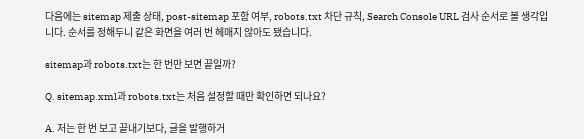다음에는 sitemap 제출 상태, post-sitemap 포함 여부, robots.txt 차단 규칙, Search Console URL 검사 순서로 볼 생각입니다. 순서를 정해두니 같은 화면을 여러 번 헤매지 않아도 됐습니다.

sitemap과 robots.txt는 한 번만 보면 끝일까?

Q. sitemap.xml과 robots.txt는 처음 설정할 때만 확인하면 되나요?

A. 저는 한 번 보고 끝내기보다, 글을 발행하거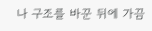나 구조를 바꾼 뒤에 가끔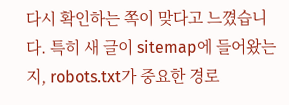다시 확인하는 쪽이 맞다고 느꼈습니다. 특히 새 글이 sitemap에 들어왔는지, robots.txt가 중요한 경로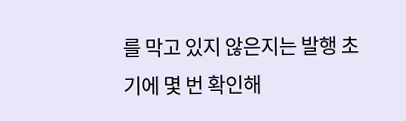를 막고 있지 않은지는 발행 초기에 몇 번 확인해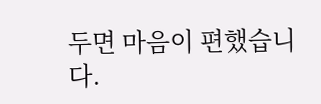두면 마음이 편했습니다.